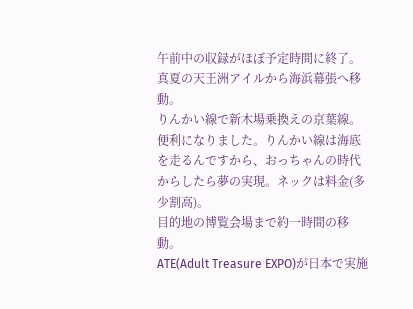午前中の収録がほぼ予定時間に終了。真夏の天王洲アイルから海浜幕張へ移動。
りんかい線で新木場乗換えの京葉線。便利になりました。りんかい線は海底を走るんですから、おっちゃんの時代からしたら夢の実現。ネックは料金(多少割高)。
目的地の博覧会場まで約一時間の移動。
ATE(Adult Treasure EXPO)が日本で実施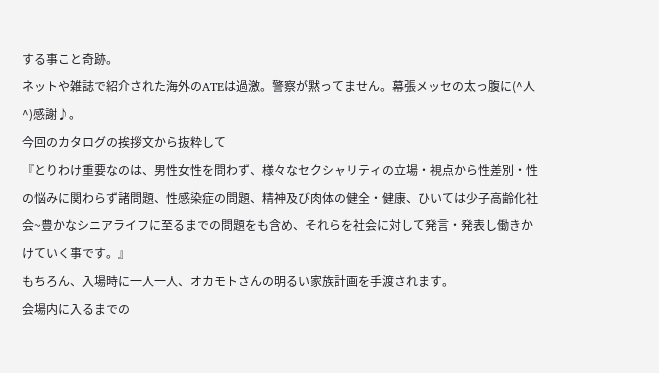する事こと奇跡。
ネットや雑誌で紹介された海外のATEは過激。警察が黙ってません。幕張メッセの太っ腹に(^人^)感謝♪。
今回のカタログの挨拶文から抜粋して
『とりわけ重要なのは、男性女性を問わず、様々なセクシャリティの立場・視点から性差別・性の悩みに関わらず諸問題、性感染症の問題、精神及び肉体の健全・健康、ひいては少子高齢化社会~豊かなシニアライフに至るまでの問題をも含め、それらを社会に対して発言・発表し働きかけていく事です。』
もちろん、入場時に一人一人、オカモトさんの明るい家族計画を手渡されます。
会場内に入るまでの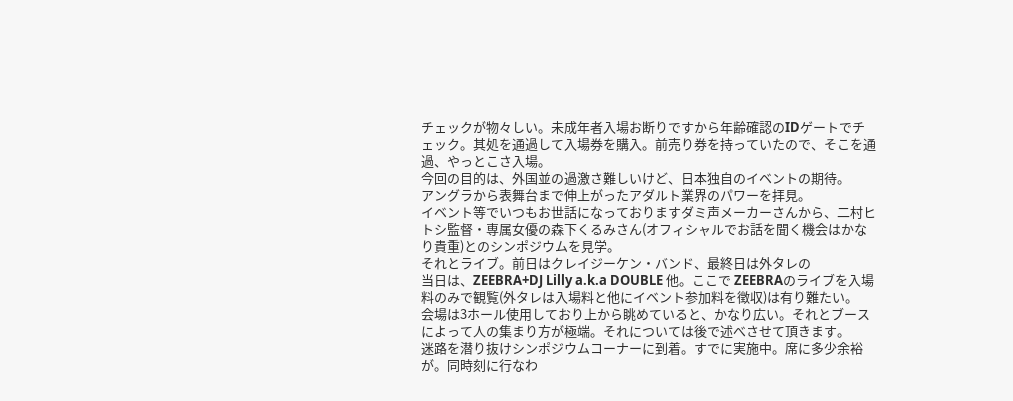チェックが物々しい。未成年者入場お断りですから年齢確認のIDゲートでチェック。其処を通過して入場券を購入。前売り券を持っていたので、そこを通過、やっとこさ入場。
今回の目的は、外国並の過激さ難しいけど、日本独自のイベントの期待。
アングラから表舞台まで伸上がったアダルト業界のパワーを拝見。
イベント等でいつもお世話になっておりますダミ声メーカーさんから、二村ヒトシ監督・専属女優の森下くるみさん(オフィシャルでお話を聞く機会はかなり貴重)とのシンポジウムを見学。
それとライブ。前日はクレイジーケン・バンド、最終日は外タレの
当日は、ZEEBRA+DJ Lilly a.k.a DOUBLE 他。ここで ZEEBRAのライブを入場料のみで観覧(外タレは入場料と他にイベント参加料を徴収)は有り難たい。
会場は3ホール使用しており上から眺めていると、かなり広い。それとブースによって人の集まり方が極端。それについては後で述べさせて頂きます。
迷路を潜り抜けシンポジウムコーナーに到着。すでに実施中。席に多少余裕が。同時刻に行なわ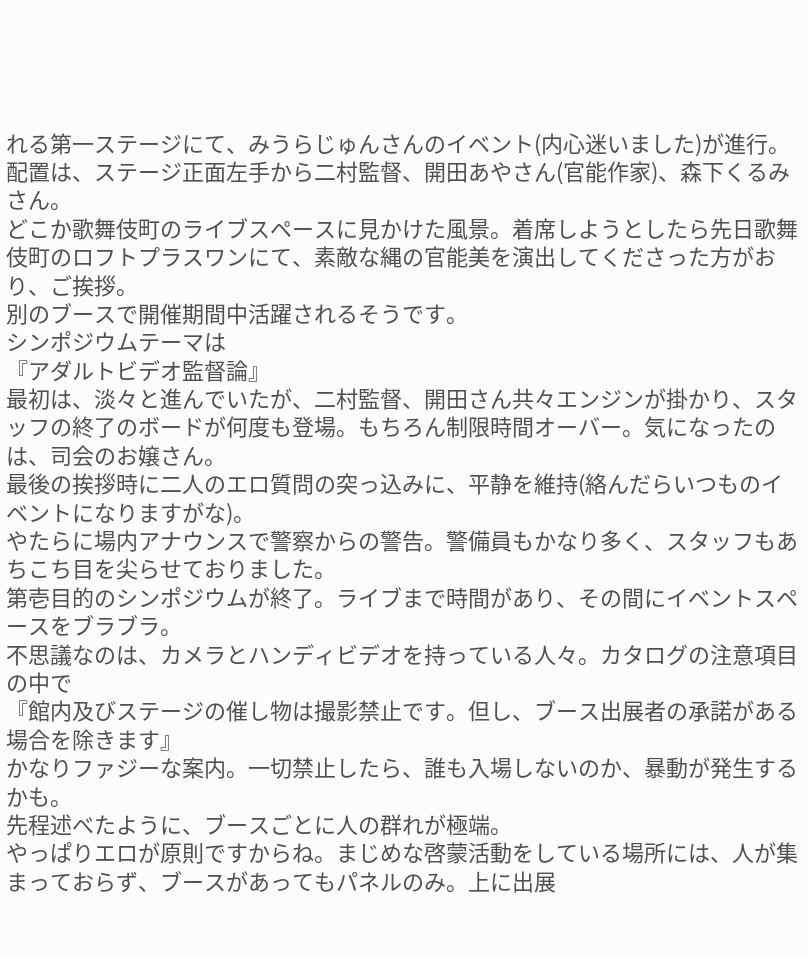れる第一ステージにて、みうらじゅんさんのイベント(内心迷いました)が進行。
配置は、ステージ正面左手から二村監督、開田あやさん(官能作家)、森下くるみさん。
どこか歌舞伎町のライブスペースに見かけた風景。着席しようとしたら先日歌舞伎町のロフトプラスワンにて、素敵な縄の官能美を演出してくださった方がおり、ご挨拶。
別のブースで開催期間中活躍されるそうです。
シンポジウムテーマは
『アダルトビデオ監督論』
最初は、淡々と進んでいたが、二村監督、開田さん共々エンジンが掛かり、スタッフの終了のボードが何度も登場。もちろん制限時間オーバー。気になったのは、司会のお嬢さん。
最後の挨拶時に二人のエロ質問の突っ込みに、平静を維持(絡んだらいつものイベントになりますがな)。
やたらに場内アナウンスで警察からの警告。警備員もかなり多く、スタッフもあちこち目を尖らせておりました。
第壱目的のシンポジウムが終了。ライブまで時間があり、その間にイベントスペースをブラブラ。
不思議なのは、カメラとハンディビデオを持っている人々。カタログの注意項目の中で
『館内及びステージの催し物は撮影禁止です。但し、ブース出展者の承諾がある場合を除きます』
かなりファジーな案内。一切禁止したら、誰も入場しないのか、暴動が発生するかも。
先程述べたように、ブースごとに人の群れが極端。
やっぱりエロが原則ですからね。まじめな啓蒙活動をしている場所には、人が集まっておらず、ブースがあってもパネルのみ。上に出展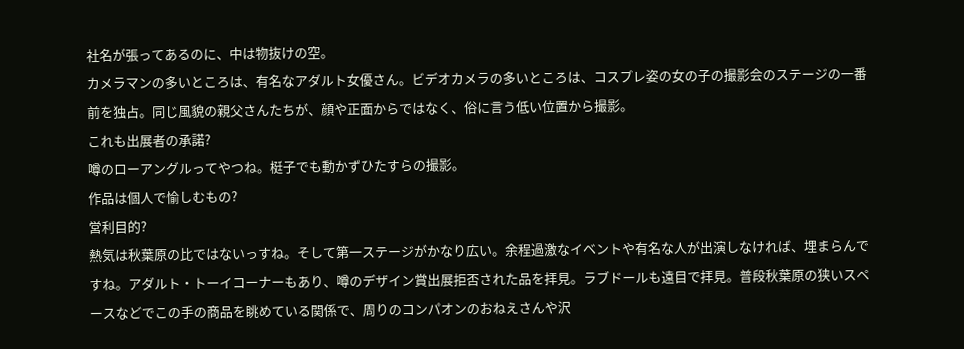社名が張ってあるのに、中は物抜けの空。
カメラマンの多いところは、有名なアダルト女優さん。ビデオカメラの多いところは、コスプレ姿の女の子の撮影会のステージの一番前を独占。同じ風貌の親父さんたちが、顔や正面からではなく、俗に言う低い位置から撮影。
これも出展者の承諾?
噂のローアングルってやつね。梃子でも動かずひたすらの撮影。
作品は個人で愉しむもの?
営利目的?
熱気は秋葉原の比ではないっすね。そして第一ステージがかなり広い。余程過激なイベントや有名な人が出演しなければ、埋まらんですね。アダルト・トーイコーナーもあり、噂のデザイン賞出展拒否された品を拝見。ラブドールも遠目で拝見。普段秋葉原の狭いスペースなどでこの手の商品を眺めている関係で、周りのコンパオンのおねえさんや沢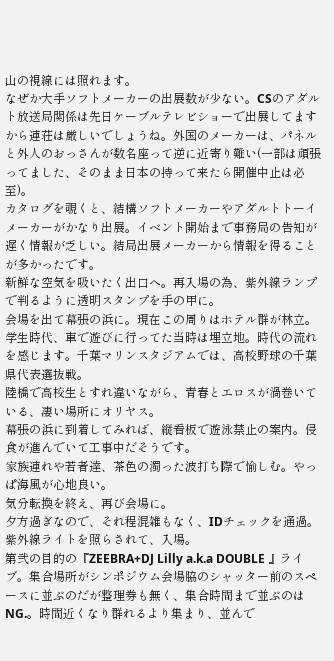山の視線には照れます。
なぜか大手ソフトメーカーの出展数が少ない。CSのアダルト放送局関係は先日ケーブルテレビショーで出展してますから連荘は厳しいでしょうね。外国のメーカーは、パネルと外人のおっさんが数名座って逆に近寄り難い(一部は頑張ってました、そのまま日本の持って来たら開催中止は必至)。
カタログを覗くと、結構ソフトメーカーやアダルトトーイメーカーがかなり出展。イベント開始まで事務局の告知が遅く情報が乏しい。結局出展メーカーから情報を得ることが多かったです。
新鮮な空気を吸いたく出口へ。再入場の為、紫外線ランプで判るように透明スタンプを手の甲に。
会場を出て幕張の浜に。現在この周りはホテル群が林立。学生時代、車で遊びに行ってた当時は埋立地。時代の流れを感じます。千葉マリンスタジアムでは、高校野球の千葉県代表選抜戦。
陸橋で高校生とすれ違いながら、青春とエロスが渦巻いている、凄い場所にオリヤス。
幕張の浜に到着してみれば、縦看板で遊泳禁止の案内。侵食が進んでいて工事中だそうです。
家族連れや若者達、茶色の濁った波打ち際で愉しむ。やっぱ海風が心地良い。
気分転換を終え、再び会場に。
夕方過ぎなので、それ程混雑もなく、IDチェックを通過。紫外線ライトを照らされて、入場。
第弐の目的の『ZEEBRA+DJ Lilly a.k.a DOUBLE 』ライブ。集合場所がシンポジウム会場脇のシャッター前のスペースに並ぶのだが整理券も無く、集合時間まで並ぶのはNG.。時間近くなり群れるより集まり、並んで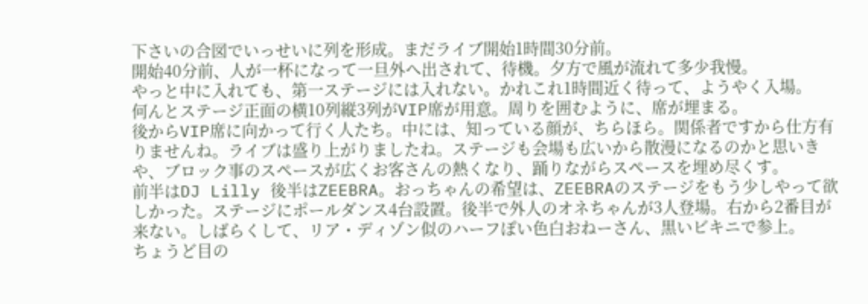下さいの合図でいっせいに列を形成。まだライブ開始1時間30分前。
開始40分前、人が一杯になって一旦外へ出されて、待機。夕方で風が流れて多少我慢。
やっと中に入れても、第一ステージには入れない。かれこれ1時間近く待って、ようやく入場。
何んとステージ正面の横10列縦3列がVIP席が用意。周りを囲むように、席が埋まる。
後からVIP席に向かって行く人たち。中には、知っている顔が、ちらほら。関係者ですから仕方有りませんね。ライブは盛り上がりましたね。ステージも会場も広いから散漫になるのかと思いきや、ブロック事のスペースが広くお客さんの熱くなり、踊りながらスペースを埋め尽くす。
前半はDJ Lilly 後半はZEEBRA。おっちゃんの希望は、ZEEBRAのステージをもう少しやって欲しかった。ステージにポールダンス4台設置。後半で外人のオネちゃんが3人登場。右から2番目が来ない。しばらくして、リア・ディゾン似のハーフぽい色白おねーさん、黒いビキニで参上。
ちょうど目の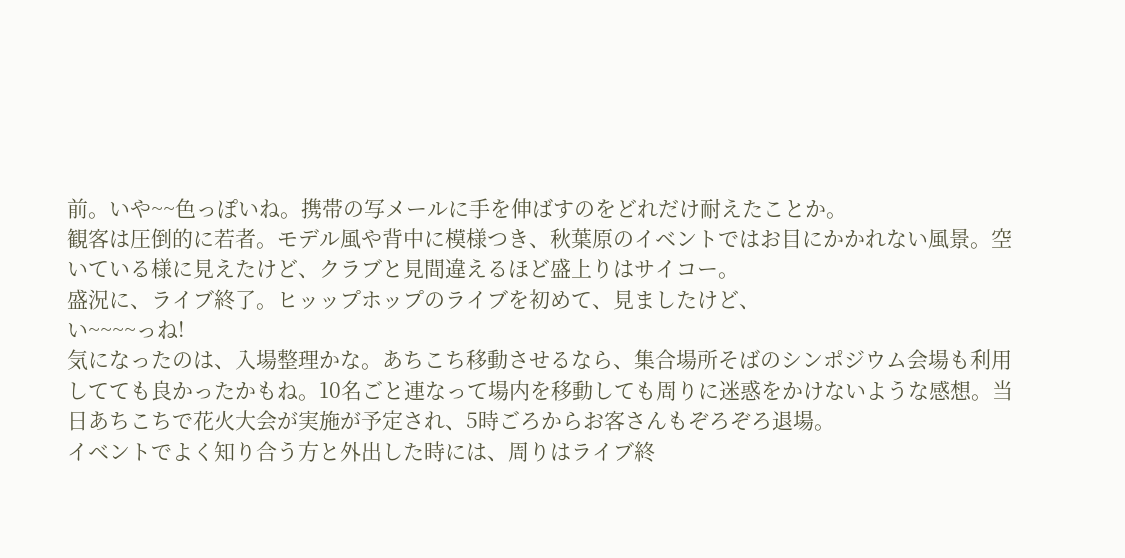前。いや~~色っぽいね。携帯の写メールに手を伸ばすのをどれだけ耐えたことか。
観客は圧倒的に若者。モデル風や背中に模様つき、秋葉原のイベントではお目にかかれない風景。空いている様に見えたけど、クラブと見間違えるほど盛上りはサイコー。
盛況に、ライブ終了。ヒッップホップのライブを初めて、見ましたけど、
い~~~~っね!
気になったのは、入場整理かな。あちこち移動させるなら、集合場所そばのシンポジウム会場も利用してても良かったかもね。10名ごと連なって場内を移動しても周りに迷惑をかけないような感想。当日あちこちで花火大会が実施が予定され、5時ごろからお客さんもぞろぞろ退場。
イベントでよく知り合う方と外出した時には、周りはライブ終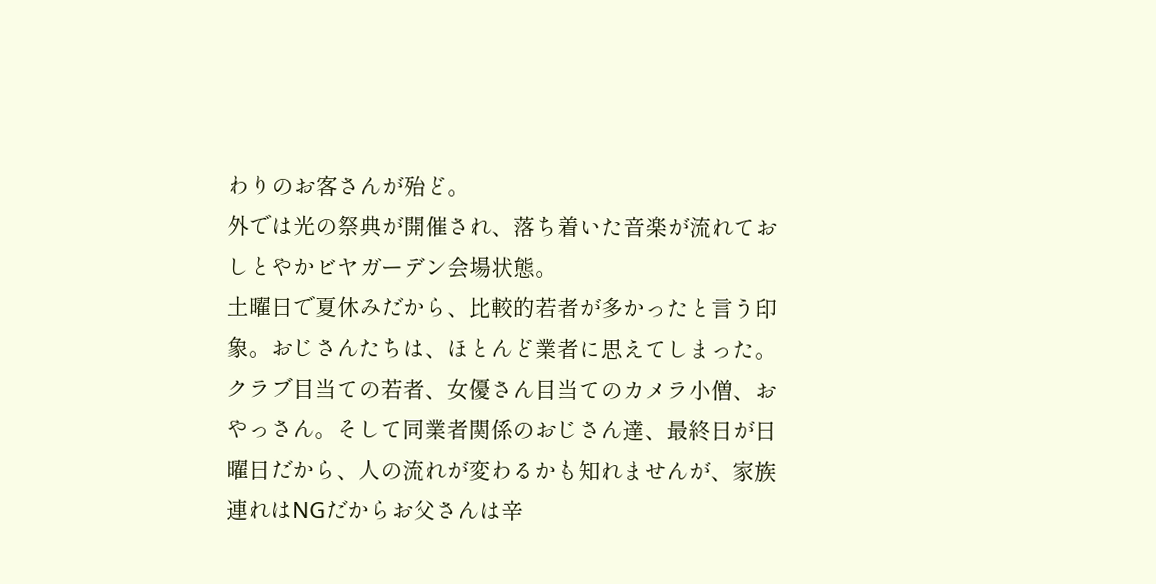わりのお客さんが殆ど。
外では光の祭典が開催され、落ち着いた音楽が流れておしとやかビヤガーデン会場状態。
土曜日で夏休みだから、比較的若者が多かったと言う印象。おじさんたちは、ほとんど業者に思えてしまった。
クラブ目当ての若者、女優さん目当てのカメラ小僧、おやっさん。そして同業者関係のおじさん達、最終日が日曜日だから、人の流れが変わるかも知れませんが、家族連れはNGだからお父さんは辛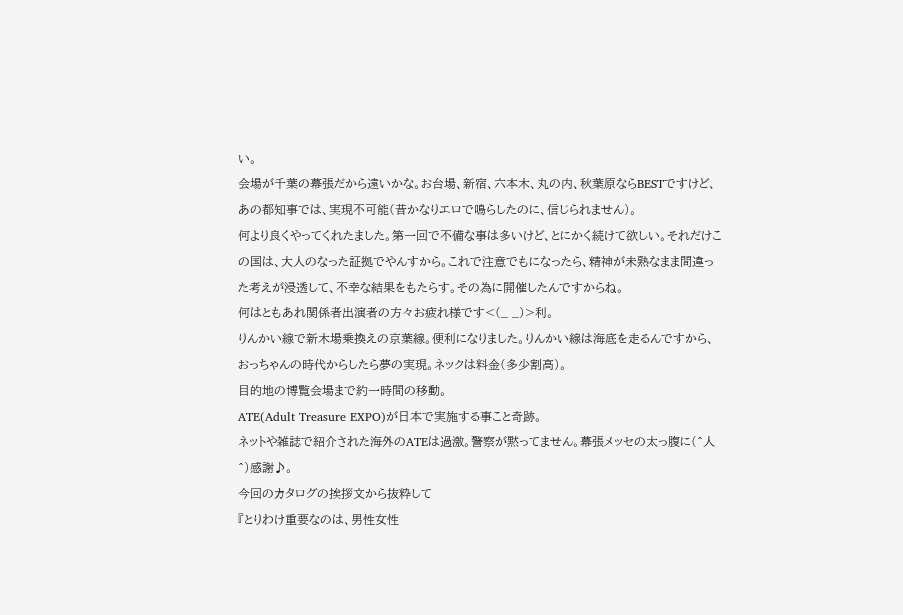い。
会場が千葉の幕張だから遠いかな。お台場、新宿、六本木、丸の内、秋葉原ならBESTですけど、あの都知事では、実現不可能(昔かなりエロで鳴らしたのに、信じられません)。
何より良くやってくれたました。第一回で不備な事は多いけど、とにかく続けて欲しい。それだけこの国は、大人のなった証拠でやんすから。これで注意でもになったら、精神が未熟なまま間違った考えが浸透して、不幸な結果をもたらす。その為に開催したんですからね。
何はともあれ関係者出演者の方々お疲れ様です<(_ _)>利。
りんかい線で新木場乗換えの京葉線。便利になりました。りんかい線は海底を走るんですから、おっちゃんの時代からしたら夢の実現。ネックは料金(多少割高)。
目的地の博覧会場まで約一時間の移動。
ATE(Adult Treasure EXPO)が日本で実施する事こと奇跡。
ネットや雑誌で紹介された海外のATEは過激。警察が黙ってません。幕張メッセの太っ腹に(^人^)感謝♪。
今回のカタログの挨拶文から抜粋して
『とりわけ重要なのは、男性女性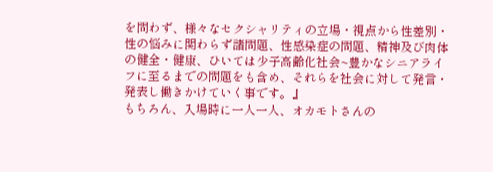を問わず、様々なセクシャリティの立場・視点から性差別・性の悩みに関わらず諸問題、性感染症の問題、精神及び肉体の健全・健康、ひいては少子高齢化社会~豊かなシニアライフに至るまでの問題をも含め、それらを社会に対して発言・発表し働きかけていく事です。』
もちろん、入場時に一人一人、オカモトさんの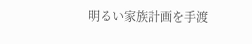明るい家族計画を手渡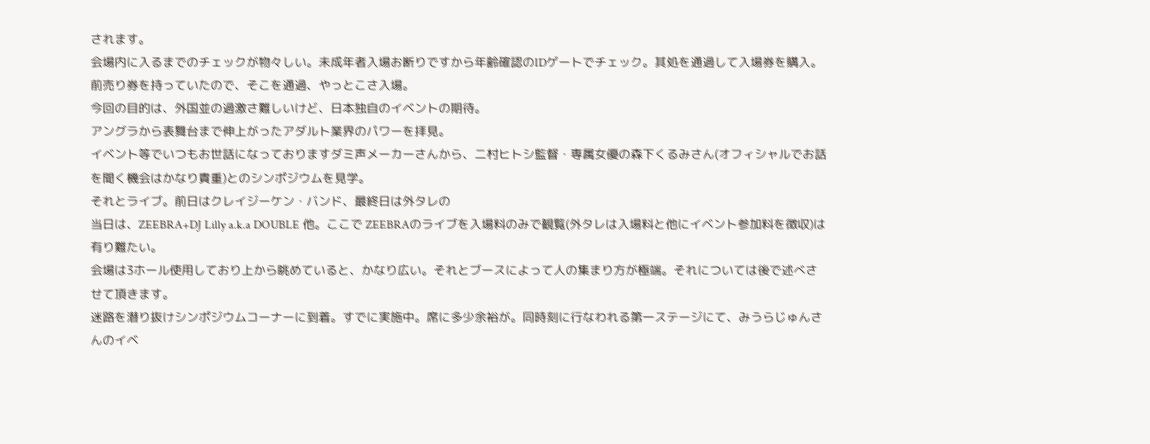されます。
会場内に入るまでのチェックが物々しい。未成年者入場お断りですから年齢確認のIDゲートでチェック。其処を通過して入場券を購入。前売り券を持っていたので、そこを通過、やっとこさ入場。
今回の目的は、外国並の過激さ難しいけど、日本独自のイベントの期待。
アングラから表舞台まで伸上がったアダルト業界のパワーを拝見。
イベント等でいつもお世話になっておりますダミ声メーカーさんから、二村ヒトシ監督・専属女優の森下くるみさん(オフィシャルでお話を聞く機会はかなり貴重)とのシンポジウムを見学。
それとライブ。前日はクレイジーケン・バンド、最終日は外タレの
当日は、ZEEBRA+DJ Lilly a.k.a DOUBLE 他。ここで ZEEBRAのライブを入場料のみで観覧(外タレは入場料と他にイベント参加料を徴収)は有り難たい。
会場は3ホール使用しており上から眺めていると、かなり広い。それとブースによって人の集まり方が極端。それについては後で述べさせて頂きます。
迷路を潜り抜けシンポジウムコーナーに到着。すでに実施中。席に多少余裕が。同時刻に行なわれる第一ステージにて、みうらじゅんさんのイベ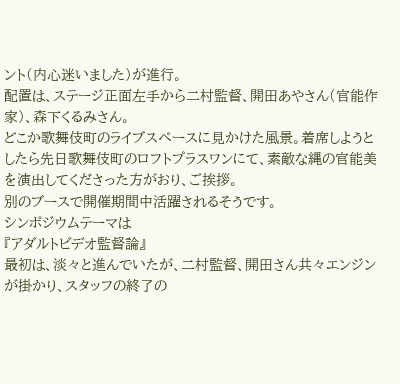ント(内心迷いました)が進行。
配置は、ステージ正面左手から二村監督、開田あやさん(官能作家)、森下くるみさん。
どこか歌舞伎町のライブスペースに見かけた風景。着席しようとしたら先日歌舞伎町のロフトプラスワンにて、素敵な縄の官能美を演出してくださった方がおり、ご挨拶。
別のブースで開催期間中活躍されるそうです。
シンポジウムテーマは
『アダルトビデオ監督論』
最初は、淡々と進んでいたが、二村監督、開田さん共々エンジンが掛かり、スタッフの終了の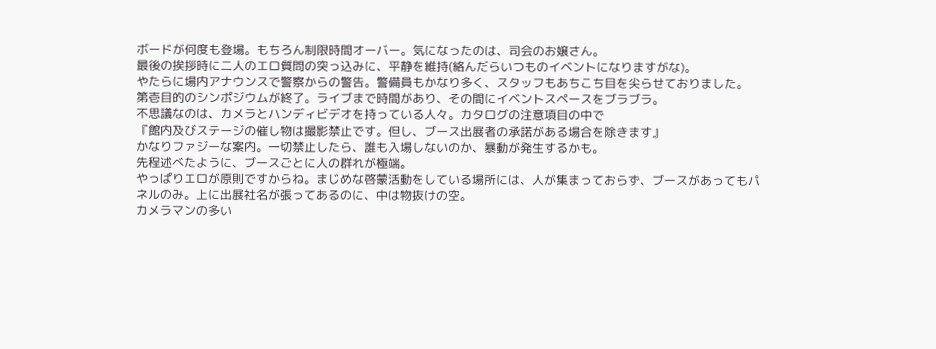ボードが何度も登場。もちろん制限時間オーバー。気になったのは、司会のお嬢さん。
最後の挨拶時に二人のエロ質問の突っ込みに、平静を維持(絡んだらいつものイベントになりますがな)。
やたらに場内アナウンスで警察からの警告。警備員もかなり多く、スタッフもあちこち目を尖らせておりました。
第壱目的のシンポジウムが終了。ライブまで時間があり、その間にイベントスペースをブラブラ。
不思議なのは、カメラとハンディビデオを持っている人々。カタログの注意項目の中で
『館内及びステージの催し物は撮影禁止です。但し、ブース出展者の承諾がある場合を除きます』
かなりファジーな案内。一切禁止したら、誰も入場しないのか、暴動が発生するかも。
先程述べたように、ブースごとに人の群れが極端。
やっぱりエロが原則ですからね。まじめな啓蒙活動をしている場所には、人が集まっておらず、ブースがあってもパネルのみ。上に出展社名が張ってあるのに、中は物抜けの空。
カメラマンの多い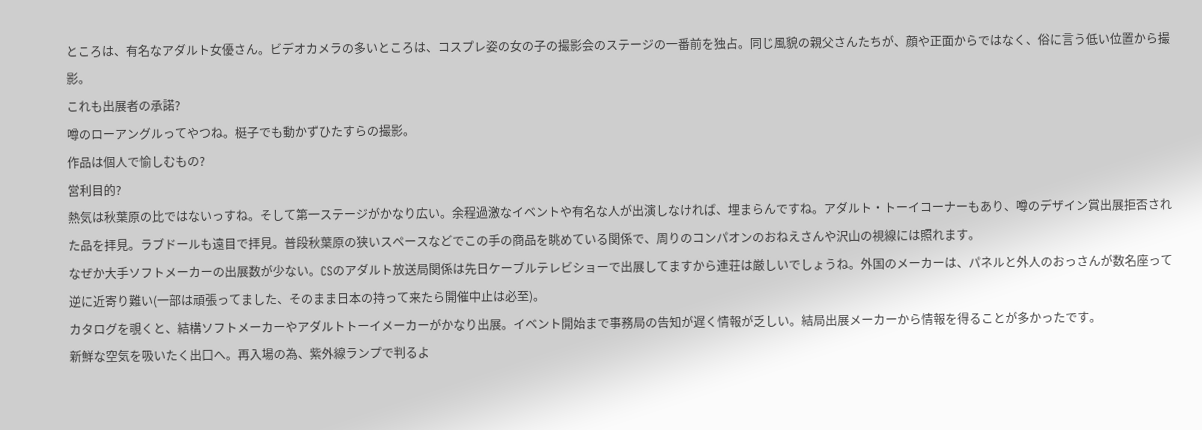ところは、有名なアダルト女優さん。ビデオカメラの多いところは、コスプレ姿の女の子の撮影会のステージの一番前を独占。同じ風貌の親父さんたちが、顔や正面からではなく、俗に言う低い位置から撮影。
これも出展者の承諾?
噂のローアングルってやつね。梃子でも動かずひたすらの撮影。
作品は個人で愉しむもの?
営利目的?
熱気は秋葉原の比ではないっすね。そして第一ステージがかなり広い。余程過激なイベントや有名な人が出演しなければ、埋まらんですね。アダルト・トーイコーナーもあり、噂のデザイン賞出展拒否された品を拝見。ラブドールも遠目で拝見。普段秋葉原の狭いスペースなどでこの手の商品を眺めている関係で、周りのコンパオンのおねえさんや沢山の視線には照れます。
なぜか大手ソフトメーカーの出展数が少ない。CSのアダルト放送局関係は先日ケーブルテレビショーで出展してますから連荘は厳しいでしょうね。外国のメーカーは、パネルと外人のおっさんが数名座って逆に近寄り難い(一部は頑張ってました、そのまま日本の持って来たら開催中止は必至)。
カタログを覗くと、結構ソフトメーカーやアダルトトーイメーカーがかなり出展。イベント開始まで事務局の告知が遅く情報が乏しい。結局出展メーカーから情報を得ることが多かったです。
新鮮な空気を吸いたく出口へ。再入場の為、紫外線ランプで判るよ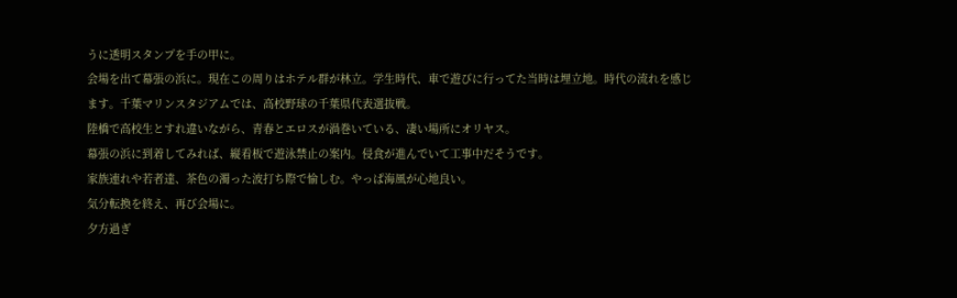うに透明スタンプを手の甲に。
会場を出て幕張の浜に。現在この周りはホテル群が林立。学生時代、車で遊びに行ってた当時は埋立地。時代の流れを感じます。千葉マリンスタジアムでは、高校野球の千葉県代表選抜戦。
陸橋で高校生とすれ違いながら、青春とエロスが渦巻いている、凄い場所にオリヤス。
幕張の浜に到着してみれば、縦看板で遊泳禁止の案内。侵食が進んでいて工事中だそうです。
家族連れや若者達、茶色の濁った波打ち際で愉しむ。やっぱ海風が心地良い。
気分転換を終え、再び会場に。
夕方過ぎ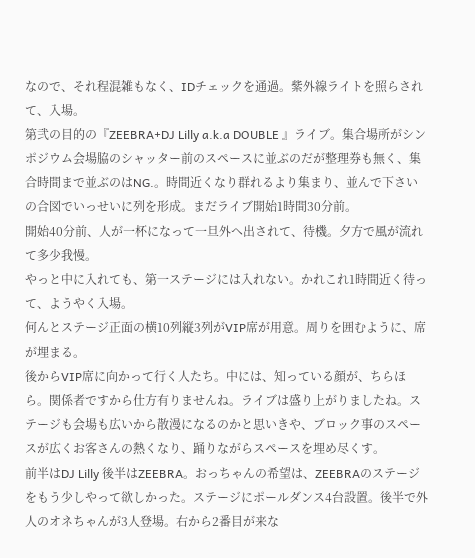なので、それ程混雑もなく、IDチェックを通過。紫外線ライトを照らされて、入場。
第弐の目的の『ZEEBRA+DJ Lilly a.k.a DOUBLE 』ライブ。集合場所がシンポジウム会場脇のシャッター前のスペースに並ぶのだが整理券も無く、集合時間まで並ぶのはNG.。時間近くなり群れるより集まり、並んで下さいの合図でいっせいに列を形成。まだライブ開始1時間30分前。
開始40分前、人が一杯になって一旦外へ出されて、待機。夕方で風が流れて多少我慢。
やっと中に入れても、第一ステージには入れない。かれこれ1時間近く待って、ようやく入場。
何んとステージ正面の横10列縦3列がVIP席が用意。周りを囲むように、席が埋まる。
後からVIP席に向かって行く人たち。中には、知っている顔が、ちらほら。関係者ですから仕方有りませんね。ライブは盛り上がりましたね。ステージも会場も広いから散漫になるのかと思いきや、ブロック事のスペースが広くお客さんの熱くなり、踊りながらスペースを埋め尽くす。
前半はDJ Lilly 後半はZEEBRA。おっちゃんの希望は、ZEEBRAのステージをもう少しやって欲しかった。ステージにポールダンス4台設置。後半で外人のオネちゃんが3人登場。右から2番目が来な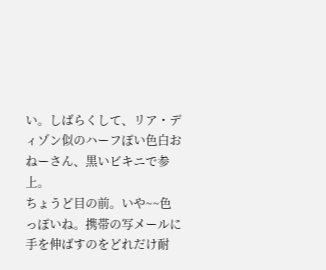い。しばらくして、リア・ディゾン似のハーフぽい色白おねーさん、黒いビキニで参上。
ちょうど目の前。いや~~色っぽいね。携帯の写メールに手を伸ばすのをどれだけ耐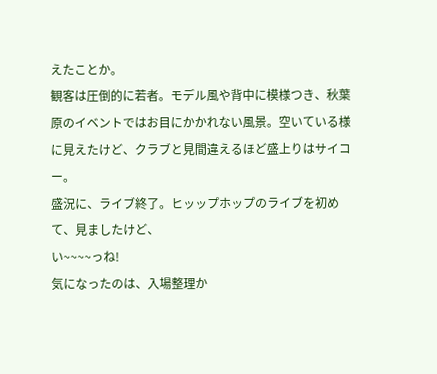えたことか。
観客は圧倒的に若者。モデル風や背中に模様つき、秋葉原のイベントではお目にかかれない風景。空いている様に見えたけど、クラブと見間違えるほど盛上りはサイコー。
盛況に、ライブ終了。ヒッップホップのライブを初めて、見ましたけど、
い~~~~っね!
気になったのは、入場整理か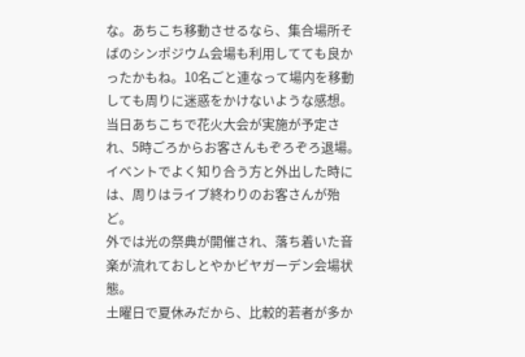な。あちこち移動させるなら、集合場所そばのシンポジウム会場も利用してても良かったかもね。10名ごと連なって場内を移動しても周りに迷惑をかけないような感想。当日あちこちで花火大会が実施が予定され、5時ごろからお客さんもぞろぞろ退場。
イベントでよく知り合う方と外出した時には、周りはライブ終わりのお客さんが殆ど。
外では光の祭典が開催され、落ち着いた音楽が流れておしとやかビヤガーデン会場状態。
土曜日で夏休みだから、比較的若者が多か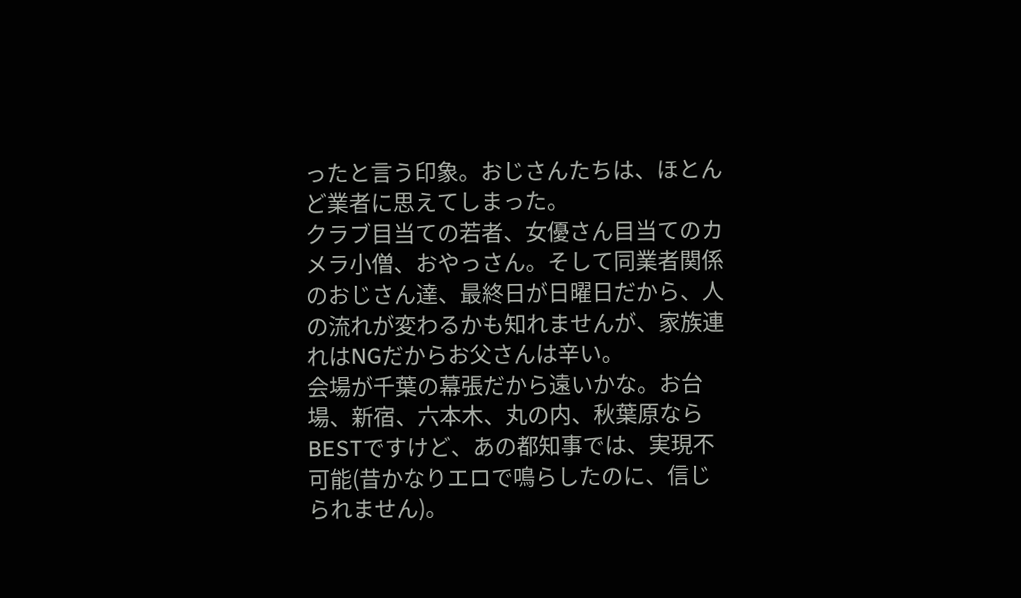ったと言う印象。おじさんたちは、ほとんど業者に思えてしまった。
クラブ目当ての若者、女優さん目当てのカメラ小僧、おやっさん。そして同業者関係のおじさん達、最終日が日曜日だから、人の流れが変わるかも知れませんが、家族連れはNGだからお父さんは辛い。
会場が千葉の幕張だから遠いかな。お台場、新宿、六本木、丸の内、秋葉原ならBESTですけど、あの都知事では、実現不可能(昔かなりエロで鳴らしたのに、信じられません)。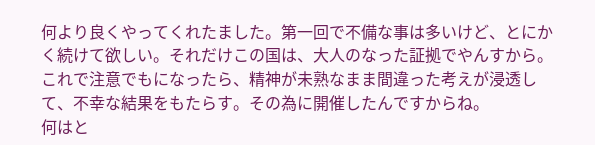何より良くやってくれたました。第一回で不備な事は多いけど、とにかく続けて欲しい。それだけこの国は、大人のなった証拠でやんすから。これで注意でもになったら、精神が未熟なまま間違った考えが浸透して、不幸な結果をもたらす。その為に開催したんですからね。
何はと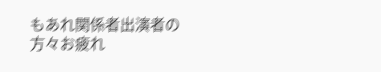もあれ関係者出演者の方々お疲れ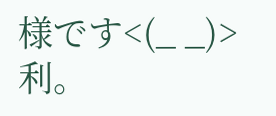様です<(_ _)>利。